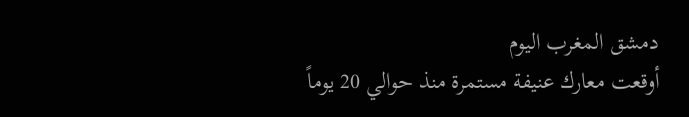دمشق المغرب اليوم
أوقعت معارك عنيفة مستمرة منذ حوالي 20 يوماً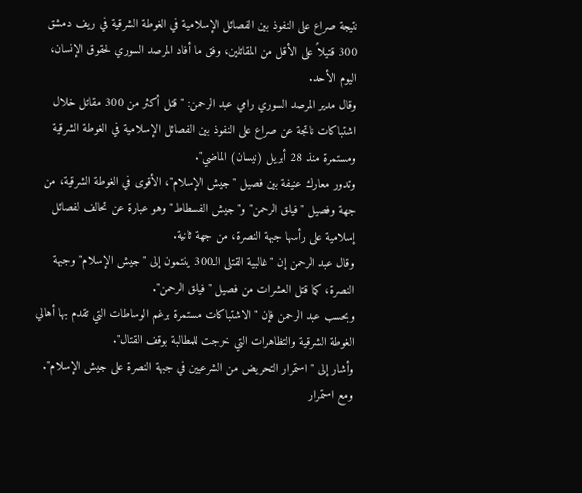نتيجة صراع على النفوذ بين الفصائل الإسلامية في الغوطة الشرقية في ريف دمشق 300 قتيلاً على الأقل من المقاتلين، وفق ما أفاد المرصد السوري لحقوق الإنسان، اليوم الأحد.
وقال مدير المرصد السوري رامي عبد الرحمن: "قتل أكثر من 300 مقاتل خلال اشتباكات ناتجة عن صراع على النفوذ بين الفصائل الإسلامية في الغوطة الشرقية ومستمرة منذ 28 أبريل (نيسان) الماضي".
وتدور معارك عنيفة بين فصيل "جيش الإسلام"، الأقوى في الغوطة الشرقية، من جهة وفصيل "فيلق الرحمن" و"جيش الفسطاط" وهو عبارة عن تحالف لفصائل إسلامية على رأسها جبهة النصرة، من جهة ثانية.
وقال عبد الرحمن إن "غالبية القتلى الـ300 ينتمون إلى "جيش الإسلام" وجبهة النصرة، كما قتل العشرات من فصيل "فيلق الرحمن".
وبحسب عبد الرحمن فإن "الاشتباكات مستمرة برغم الوساطات التي تقدم بها أهالي الغوطة الشرقية والتظاهرات التي خرجت للمطالبة بوقف القتال".
وأشار إلى "استمرار التحريض من الشرعيين في جبهة النصرة على جيش الإسلام".
ومع استمرار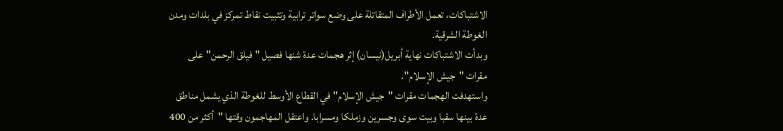الاشتباكات، تعمل الأطراف المتقاتلة على وضع سواتر ترابية وتثبيت نقاط تمركز في بلدات ومدن الغوطة الشرقية.
وبدأت الاشتباكات نهاية أبريل(نيسان) إثر هجمات عدة شنها فصيل "فيلق الرحمن" على مقرات "جيش الإسلام".
واستهدفت الهجمات مقرات "جيش الإسلام" في القطاع الأوسط للغوطة الذي يشمل مناطق عدة بينها سقبا وبيت سوى وجسرين وزملكا ومسرابا. واعتقل المهاجمون وقتها "أكثر من 400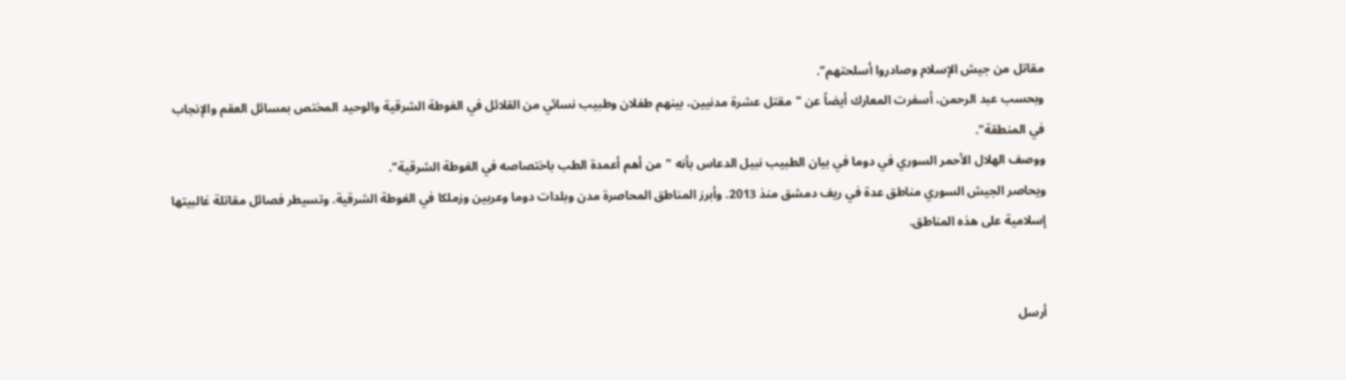مقاتل من جيش الإسلام وصادروا أسلحتهم".
وبحسب عبد الرحمن، أسفرت المعارك أيضاً عن "مقتل عشرة مدنيين، بينهم طفلان وطبيب نسائي من القلائل في الغوطة الشرقية والوحيد المختص بمسائل العقم والإنجاب في المنطقة".
ووصف الهلال الأحمر السوري في دوما في بيان الطبيب نبيل الدعاس بأنه "من أهم أعمدة الطب باختصاصه في الغوطة الشرقية".
ويحاصر الجيش السوري مناطق عدة في ريف دمشق منذ 2013. وأبرز المناطق المحاصرة مدن وبلدات دوما وعربين وزملكا في الغوطة الشرقية. وتسيطر فصائل مقاتلة غالبيتها إسلامية على هذه المناطق.


أرسل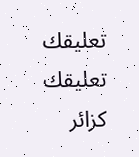تعليقك
تعليقك كزائر